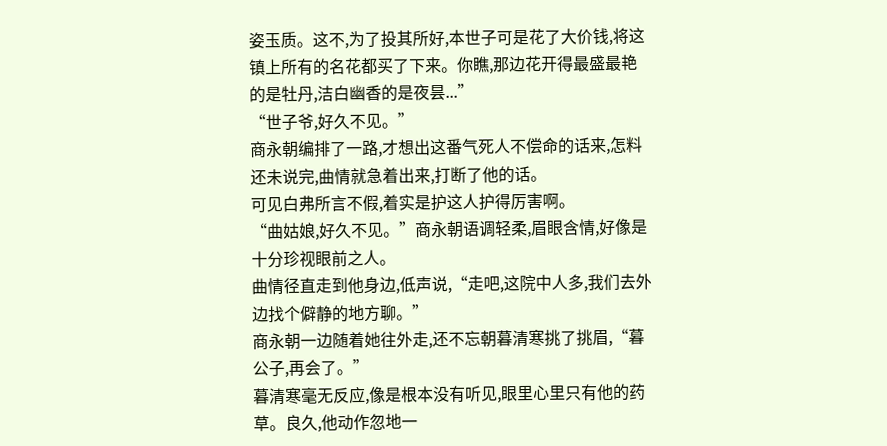姿玉质。这不,为了投其所好,本世子可是花了大价钱,将这镇上所有的名花都买了下来。你瞧,那边花开得最盛最艳的是牡丹,洁白幽香的是夜昙...”
“世子爷,好久不见。”
商永朝编排了一路,才想出这番气死人不偿命的话来,怎料还未说完,曲情就急着出来,打断了他的话。
可见白弗所言不假,着实是护这人护得厉害啊。
“曲姑娘,好久不见。”商永朝语调轻柔,眉眼含情,好像是十分珍视眼前之人。
曲情径直走到他身边,低声说,“走吧,这院中人多,我们去外边找个僻静的地方聊。”
商永朝一边随着她往外走,还不忘朝暮清寒挑了挑眉,“暮公子,再会了。”
暮清寒毫无反应,像是根本没有听见,眼里心里只有他的药草。良久,他动作忽地一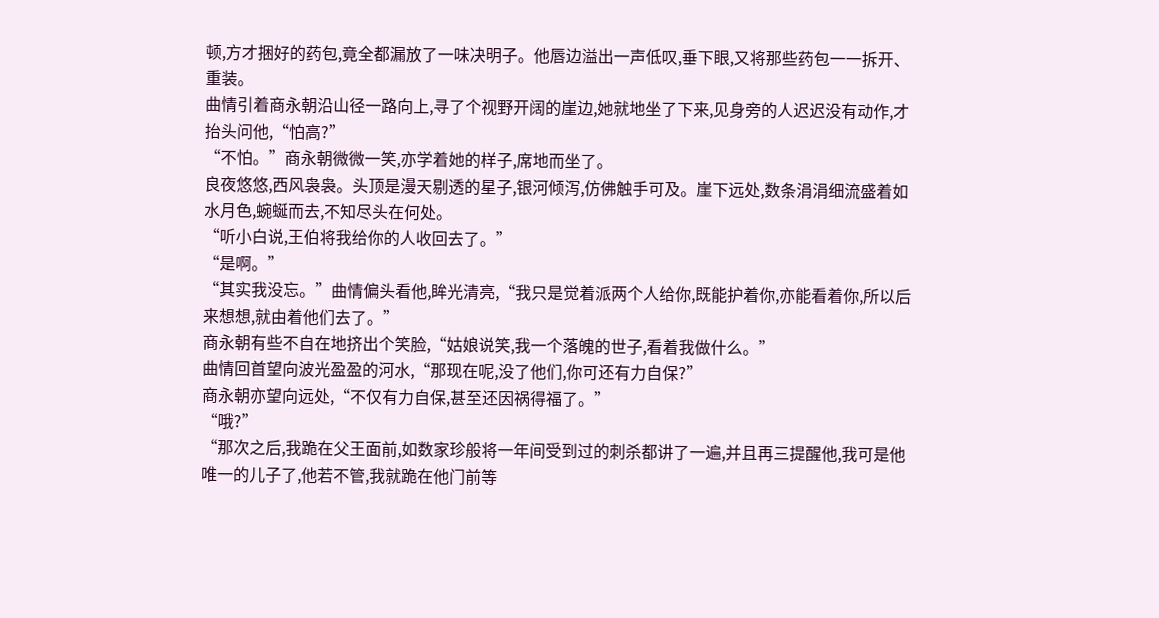顿,方才捆好的药包,竟全都漏放了一味决明子。他唇边溢出一声低叹,垂下眼,又将那些药包一一拆开、重装。
曲情引着商永朝沿山径一路向上,寻了个视野开阔的崖边,她就地坐了下来,见身旁的人迟迟没有动作,才抬头问他,“怕高?”
“不怕。”商永朝微微一笑,亦学着她的样子,席地而坐了。
良夜悠悠,西风袅袅。头顶是漫天剔透的星子,银河倾泻,仿佛触手可及。崖下远处,数条涓涓细流盛着如水月色,蜿蜒而去,不知尽头在何处。
“听小白说,王伯将我给你的人收回去了。”
“是啊。”
“其实我没忘。”曲情偏头看他,眸光清亮,“我只是觉着派两个人给你,既能护着你,亦能看着你,所以后来想想,就由着他们去了。”
商永朝有些不自在地挤出个笑脸,“姑娘说笑,我一个落魄的世子,看着我做什么。”
曲情回首望向波光盈盈的河水,“那现在呢,没了他们,你可还有力自保?”
商永朝亦望向远处,“不仅有力自保,甚至还因祸得福了。”
“哦?”
“那次之后,我跪在父王面前,如数家珍般将一年间受到过的刺杀都讲了一遍,并且再三提醒他,我可是他唯一的儿子了,他若不管,我就跪在他门前等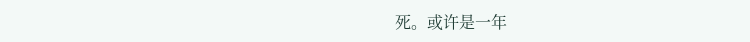死。或许是一年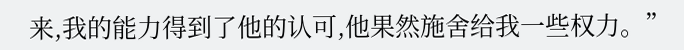来,我的能力得到了他的认可,他果然施舍给我一些权力。”